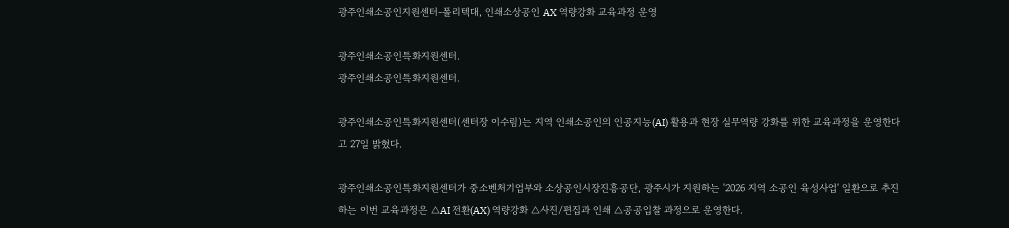광주인쇄소공인지원센터-폴리텍대, 인쇄소상공인 AX 역량강화 교육과정 운영

광주인쇄소공인특화지원센터.
광주인쇄소공인특화지원센터.

광주인쇄소공인특화지원센터(센터장 이수림)는 지역 인쇄소공인의 인공지능(AI) 활용과 현장 실무역량 강화를 위한 교육과정을 운영한다고 27일 밝혔다.

광주인쇄소공인특화지원센터가 중소벤처기업부와 소상공인시장진흥공단, 광주시가 지원하는 '2026 지역 소공인 육성사업' 일환으로 추진하는 이번 교육과정은 △AI 전환(AX) 역량강화 △사진/편집과 인쇄 △공공입찰 과정으로 운영한다.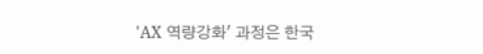'AX 역량강화' 과정은 한국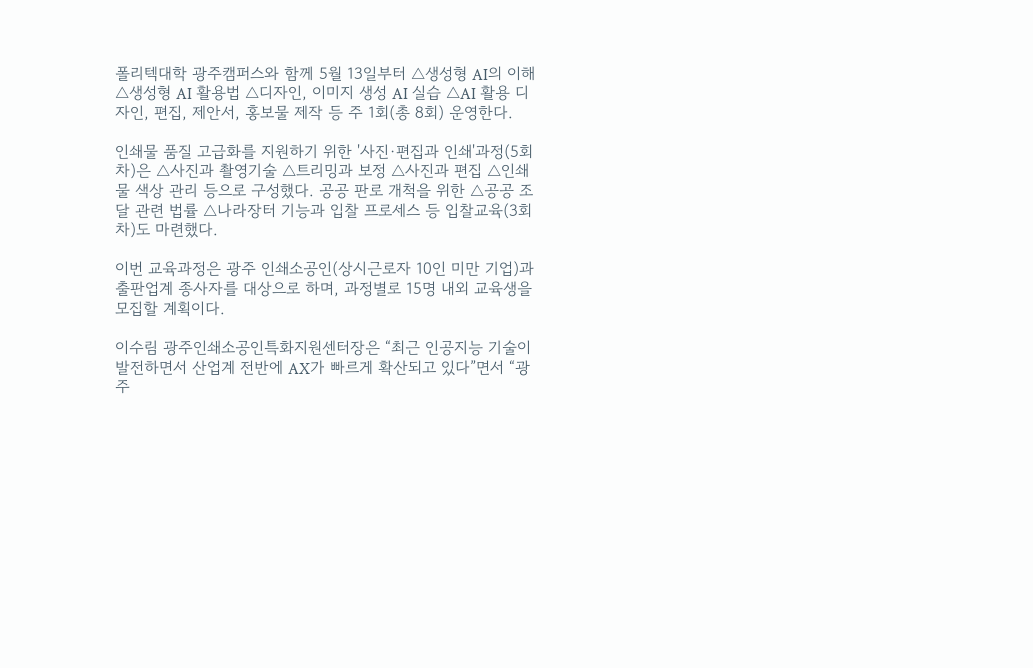폴리텍대학 광주캠퍼스와 함께 5월 13일부터 △생성형 AI의 이해 △생성형 AI 활용법 △디자인, 이미지 생성 AI 실습 △AI 활용 디자인, 편집, 제안서, 홍보물 제작 등 주 1회(총 8회) 운영한다.

인쇄물 품질 고급화를 지원하기 위한 '사진·편집과 인쇄'과정(5회차)은 △사진과 촬영기술 △트리밍과 보정 △사진과 편집 △인쇄물 색상 관리 등으로 구성했다. 공공 판로 개척을 위한 △공공 조달 관련 법률 △나라장터 기능과 입찰 프로세스 등 입찰교육(3회차)도 마련했다.

이번 교육과정은 광주 인쇄소공인(상시근로자 10인 미만 기업)과 출판업계 종사자를 대상으로 하며, 과정별로 15명 내외 교육생을 모집할 계획이다.

이수림 광주인쇄소공인특화지원센터장은 “최근 인공지능 기술이 발전하면서 산업계 전반에 AX가 빠르게 확산되고 있다”면서 “광주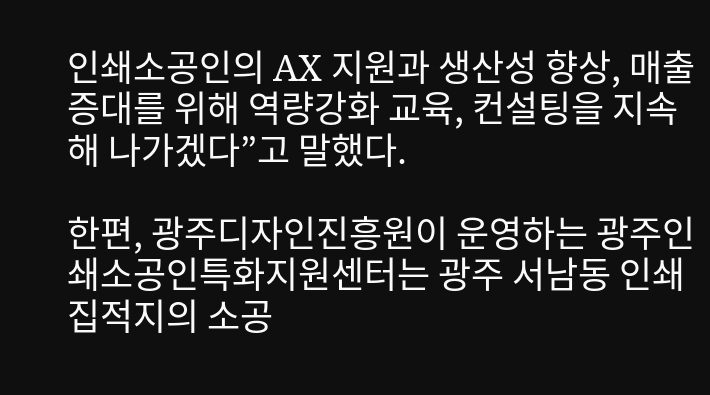인쇄소공인의 AX 지원과 생산성 향상, 매출 증대를 위해 역량강화 교육, 컨설팅을 지속해 나가겠다”고 말했다.

한편, 광주디자인진흥원이 운영하는 광주인쇄소공인특화지원센터는 광주 서남동 인쇄집적지의 소공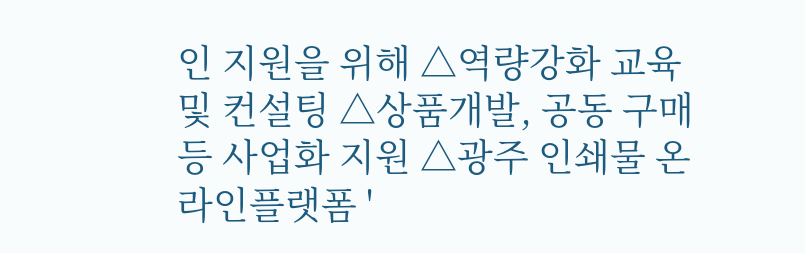인 지원을 위해 △역량강화 교육 및 컨설팅 △상품개발, 공동 구매 등 사업화 지원 △광주 인쇄물 온라인플랫폼 '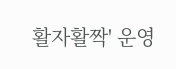활자활짝' 운영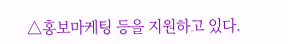△홍보마케팅 등을 지원하고 있다.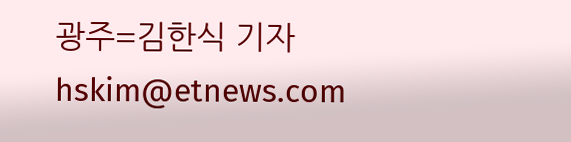광주=김한식 기자 hskim@etnews.com